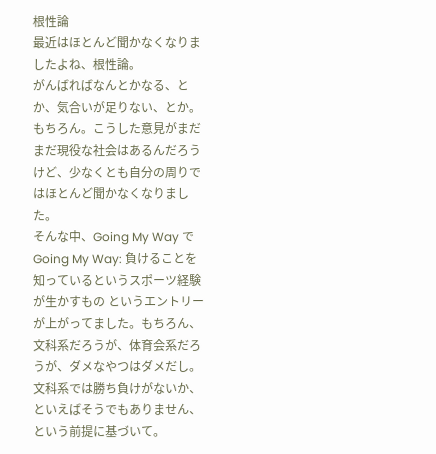根性論
最近はほとんど聞かなくなりましたよね、根性論。
がんばればなんとかなる、とか、気合いが足りない、とか。もちろん。こうした意見がまだまだ現役な社会はあるんだろうけど、少なくとも自分の周りではほとんど聞かなくなりました。
そんな中、Going My Way で Going My Way: 負けることを知っているというスポーツ経験が生かすもの というエントリーが上がってました。もちろん、文科系だろうが、体育会系だろうが、ダメなやつはダメだし。文科系では勝ち負けがないか、といえばそうでもありません、という前提に基づいて。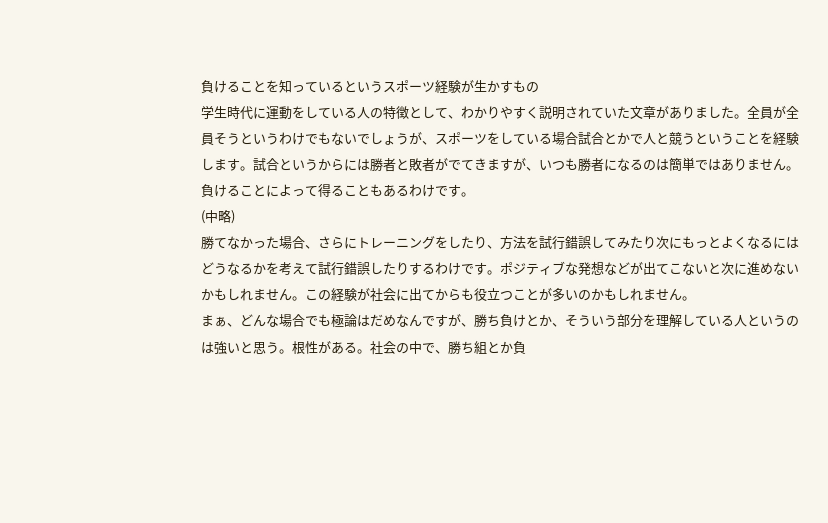負けることを知っているというスポーツ経験が生かすもの
学生時代に運動をしている人の特徴として、わかりやすく説明されていた文章がありました。全員が全員そうというわけでもないでしょうが、スポーツをしている場合試合とかで人と競うということを経験します。試合というからには勝者と敗者がでてきますが、いつも勝者になるのは簡単ではありません。負けることによって得ることもあるわけです。
(中略)
勝てなかった場合、さらにトレーニングをしたり、方法を試行錯誤してみたり次にもっとよくなるにはどうなるかを考えて試行錯誤したりするわけです。ポジティブな発想などが出てこないと次に進めないかもしれません。この経験が社会に出てからも役立つことが多いのかもしれません。
まぁ、どんな場合でも極論はだめなんですが、勝ち負けとか、そういう部分を理解している人というのは強いと思う。根性がある。社会の中で、勝ち組とか負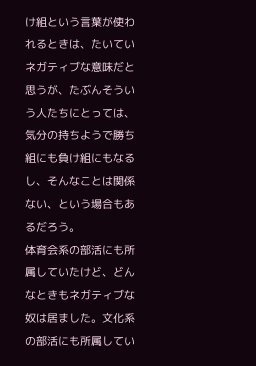け組という言葉が使われるときは、たいていネガティブな意味だと思うが、たぶんそういう人たちにとっては、気分の持ちようで勝ち組にも負け組にもなるし、そんなことは関係ない、という場合もあるだろう。
体育会系の部活にも所属していたけど、どんなときもネガティブな奴は居ました。文化系の部活にも所属してい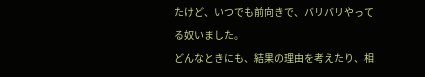たけど、いつでも前向きで、バリバリやってる奴いました。
どんなときにも、結果の理由を考えたり、相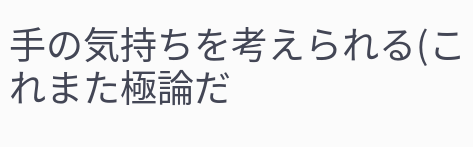手の気持ちを考えられる(これまた極論だ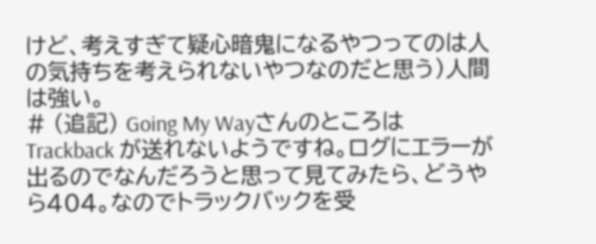けど、考えすぎて疑心暗鬼になるやつってのは人の気持ちを考えられないやつなのだと思う)人間は強い。
# (追記) Going My Wayさんのところは Trackback が送れないようですね。ログにエラーが出るのでなんだろうと思って見てみたら、どうやら404。なのでトラックバックを受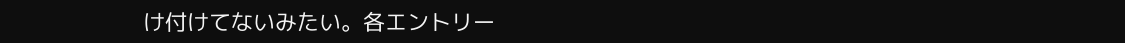け付けてないみたい。各エントリー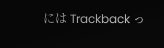には Trackback っ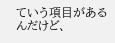ていう項目があるんだけど、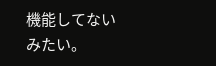機能してないみたい。